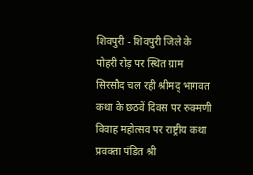शिवपुरी - शिवपुरी जिले के पोहरी रोड़ पर स्थित ग्राम सिरसौद चल रही श्रीमद् भागवत कथा के छठवें दिवस पर रुक्मणी विवाह महोत्सव पर राष्ट्रीय कथा प्रवक्ता पंडित श्री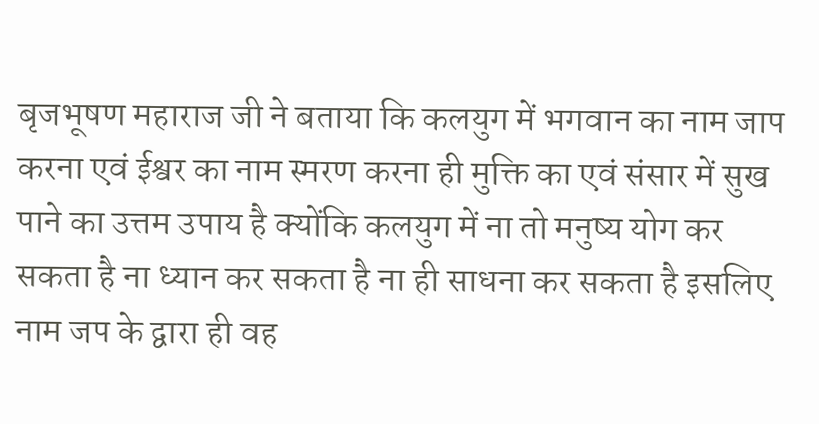बृजभूषण महाराज जी ने बताया कि कलयुग में भगवान का नाम जाप करना एवं ईश्वर का नाम स्मरण करना ही मुक्ति का एवं संसार में सुख पाने का उत्तम उपाय है क्योंकि कलयुग में ना तो मनुष्य योग कर सकता है ना ध्यान कर सकता है ना ही साधना कर सकता है इसलिए नाम जप के द्वारा ही वह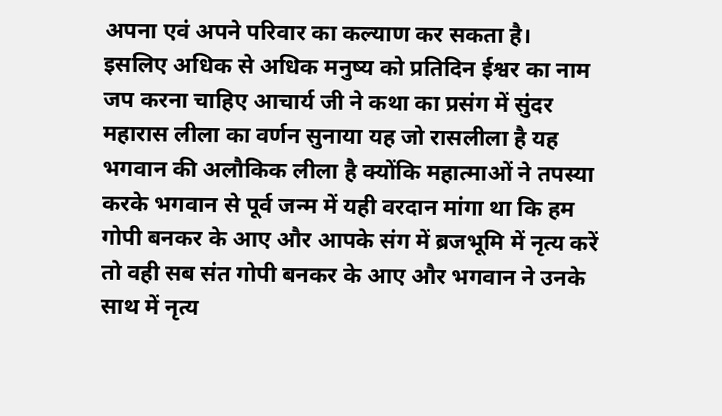अपना एवं अपने परिवार का कल्याण कर सकता है।
इसलिए अधिक से अधिक मनुष्य को प्रतिदिन ईश्वर का नाम जप करना चाहिए आचार्य जी ने कथा का प्रसंग में सुंदर महारास लीला का वर्णन सुनाया यह जो रासलीला है यह भगवान की अलौकिक लीला है क्योंकि महात्माओं ने तपस्या करके भगवान से पूर्व जन्म में यही वरदान मांगा था कि हम गोपी बनकर के आए और आपके संग में ब्रजभूमि में नृत्य करें तो वही सब संत गोपी बनकर के आए और भगवान ने उनके साथ में नृत्य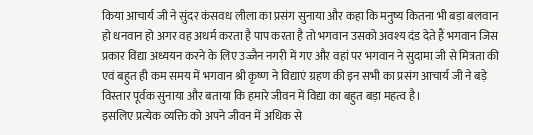किया आचार्य जी ने सुंदर कंसवध लीला का प्रसंग सुनाया और कहा कि मनुष्य कितना भी बड़ा बलवान हो धनवान हो अगर वह अधर्म करता है पाप करता है तो भगवान उसको अवश्य दंड देते हैं भगवान जिस प्रकार विद्या अध्ययन करने के लिए उज्जैन नगरी में गए और वहां पर भगवान ने सुदामा जी से मित्रता की एवं बहुत ही कम समय में भगवान श्री कृष्ण ने विद्याएं ग्रहण की इन सभी का प्रसंग आचार्य जी ने बड़े विस्तार पूर्वक सुनाया और बताया कि हमारे जीवन में विद्या का बहुत बड़ा महत्व है।
इसलिए प्रत्येक व्यक्ति को अपने जीवन में अधिक से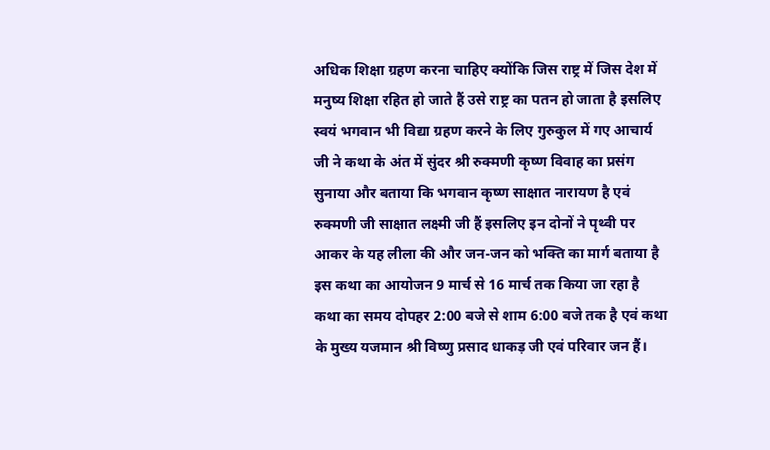अधिक शिक्षा ग्रहण करना चाहिए क्योंकि जिस राष्ट्र में जिस देश में मनुष्य शिक्षा रहित हो जाते हैं उसे राष्ट्र का पतन हो जाता है इसलिए स्वयं भगवान भी विद्या ग्रहण करने के लिए गुरुकुल में गए आचार्य जी ने कथा के अंत में सुंदर श्री रुक्मणी कृष्ण विवाह का प्रसंग सुनाया और बताया कि भगवान कृष्ण साक्षात नारायण है एवं रुक्मणी जी साक्षात लक्ष्मी जी हैं इसलिए इन दोनों ने पृथ्वी पर आकर के यह लीला की और जन-जन को भक्ति का मार्ग बताया है इस कथा का आयोजन 9 मार्च से 16 मार्च तक किया जा रहा है कथा का समय दोपहर 2:00 बजे से शाम 6:00 बजे तक है एवं कथा के मुख्य यजमान श्री विष्णु प्रसाद धाकड़ जी एवं परिवार जन हैं।